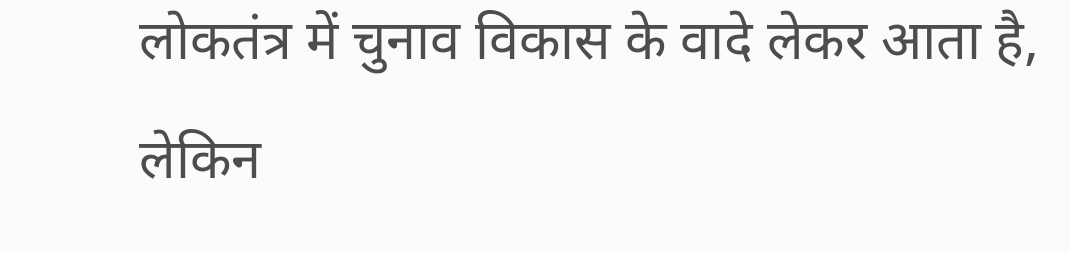लोकतंत्र में चुनाव विकास के वादे लेकर आता है, लेकिन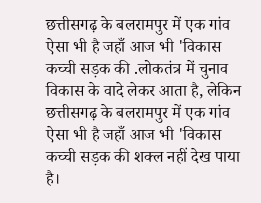छत्तीसगढ़ के बलरामपुर में एक गांव ऐसा भी है जहाँ आज भी 'विकास कच्ची सड़क की .लोकतंत्र में चुनाव विकास के वादे लेकर आता है, लेकिन छत्तीसगढ़ के बलरामपुर में एक गांव ऐसा भी है जहाँ आज भी 'विकास कच्ची सड़क की शक्ल नहीं देख पाया है।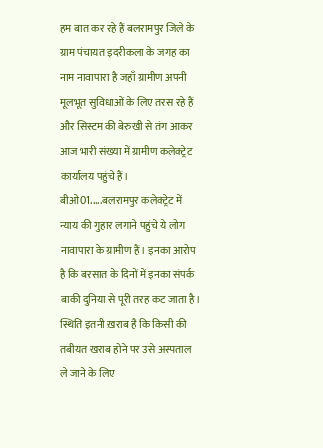हम बात कर रहे हैं बलरामपुर जिले के ग्राम पंचायत इदरीकला के जगह का नाम नावापारा है जहाँ ग्रामीण अपनी मूलभूत सुविधाओं के लिए तरस रहे हैं और सिस्टम की बेरुखी से तंग आकर आज भारी संख्या में ग्रामीण कलेक्ट्रेट कार्यालय पहुंचे हैं। बीओ01.....बलरामपुर कलेक्ट्रेट में न्याय की गुहार लगाने पहुंचे ये लोग नावापारा के ग्रामीण हैं। इनका आरोप है कि बरसात के दिनों में इनका संपर्क बाकी दुनिया से पूरी तरह कट जाता है। स्थिति इतनी ख़राब है कि किसी की तबीयत खराब होने पर उसे अस्पताल ले जाने के लिए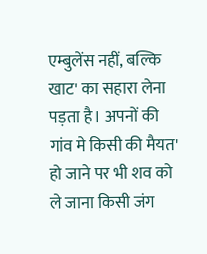एम्बुलेंस नहीं, बल्कि खाट' का सहारा लेना पड़ता है। अपनों की गांव मे किसी की मैयत' हो जाने पर भी शव को ले जाना किसी जंग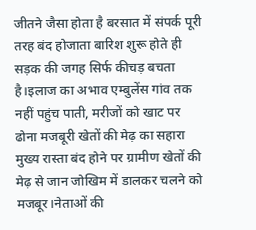जीतने जैसा होता है बरसात में संपर्क पूरी तरह बंद होजाता बारिश शुरू होते ही सड़क की जगह सिर्फ कीचड़ बचता है।इलाज का अभाव एम्बुलेंस गांव तक नहीं पहुंच पाती, मरीजों को खाट पर ढोना मजबूरी खेतों की मेढ़ का सहारा मुख्य रास्ता बंद होने पर ग्रामीण खेतों की मेढ़ से जान जोखिम में डालकर चलने को मजबूर।नेताओं की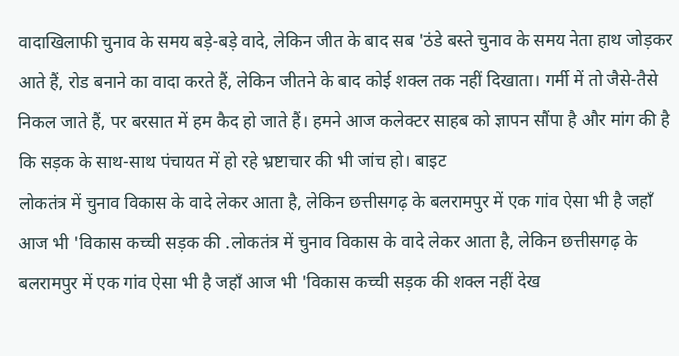वादाखिलाफी चुनाव के समय बड़े-बड़े वादे, लेकिन जीत के बाद सब 'ठंडे बस्ते चुनाव के समय नेता हाथ जोड़कर आते हैं, रोड बनाने का वादा करते हैं, लेकिन जीतने के बाद कोई शक्ल तक नहीं दिखाता। गर्मी में तो जैसे-तैसे निकल जाते हैं, पर बरसात में हम कैद हो जाते हैं। हमने आज कलेक्टर साहब को ज्ञापन सौंपा है और मांग की है कि सड़क के साथ-साथ पंचायत में हो रहे भ्रष्टाचार की भी जांच हो। बाइट
लोकतंत्र में चुनाव विकास के वादे लेकर आता है, लेकिन छत्तीसगढ़ के बलरामपुर में एक गांव ऐसा भी है जहाँ आज भी 'विकास कच्ची सड़क की .लोकतंत्र में चुनाव विकास के वादे लेकर आता है, लेकिन छत्तीसगढ़ के बलरामपुर में एक गांव ऐसा भी है जहाँ आज भी 'विकास कच्ची सड़क की शक्ल नहीं देख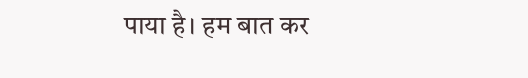पाया है। हम बात कर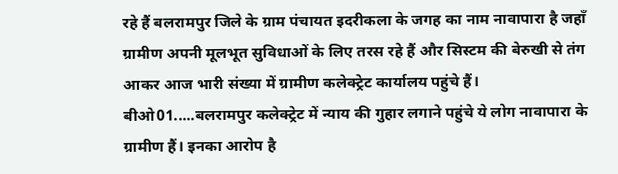रहे हैं बलरामपुर जिले के ग्राम पंचायत इदरीकला के जगह का नाम नावापारा है जहाँ ग्रामीण अपनी मूलभूत सुविधाओं के लिए तरस रहे हैं और सिस्टम की बेरुखी से तंग आकर आज भारी संख्या में ग्रामीण कलेक्ट्रेट कार्यालय पहुंचे हैं। बीओ01.....बलरामपुर कलेक्ट्रेट में न्याय की गुहार लगाने पहुंचे ये लोग नावापारा के ग्रामीण हैं। इनका आरोप है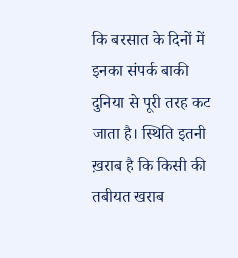कि बरसात के दिनों में इनका संपर्क बाकी दुनिया से पूरी तरह कट जाता है। स्थिति इतनी ख़राब है कि किसी की तबीयत खराब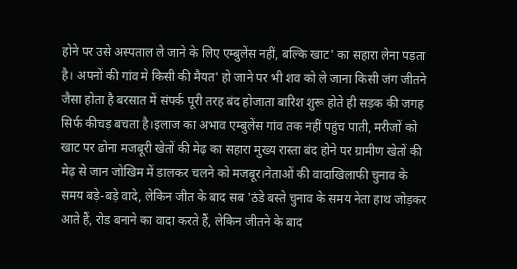होने पर उसे अस्पताल ले जाने के लिए एम्बुलेंस नहीं, बल्कि खाट' का सहारा लेना पड़ता है। अपनों की गांव मे किसी की मैयत' हो जाने पर भी शव को ले जाना किसी जंग जीतने जैसा होता है बरसात में संपर्क पूरी तरह बंद होजाता बारिश शुरू होते ही सड़क की जगह सिर्फ कीचड़ बचता है।इलाज का अभाव एम्बुलेंस गांव तक नहीं पहुंच पाती, मरीजों को खाट पर ढोना मजबूरी खेतों की मेढ़ का सहारा मुख्य रास्ता बंद होने पर ग्रामीण खेतों की मेढ़ से जान जोखिम में डालकर चलने को मजबूर।नेताओं की वादाखिलाफी चुनाव के समय बड़े-बड़े वादे, लेकिन जीत के बाद सब 'ठंडे बस्ते चुनाव के समय नेता हाथ जोड़कर आते हैं, रोड बनाने का वादा करते हैं, लेकिन जीतने के बाद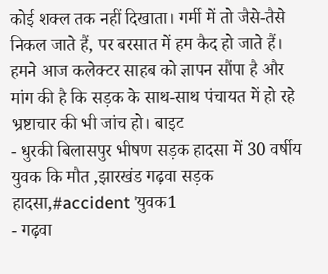कोई शक्ल तक नहीं दिखाता। गर्मी में तो जैसे-तैसे निकल जाते हैं, पर बरसात में हम कैद हो जाते हैं। हमने आज कलेक्टर साहब को ज्ञापन सौंपा है और मांग की है कि सड़क के साथ-साथ पंचायत में हो रहे भ्रष्टाचार की भी जांच हो। बाइट
- धुरकी बिलासपुर भीषण सड़क हादसा में 30 वर्षीय युवक कि मौत ,झारखंड गढ़वा सड़क हादसा,#accident ˈयुवक1
- गढ़वा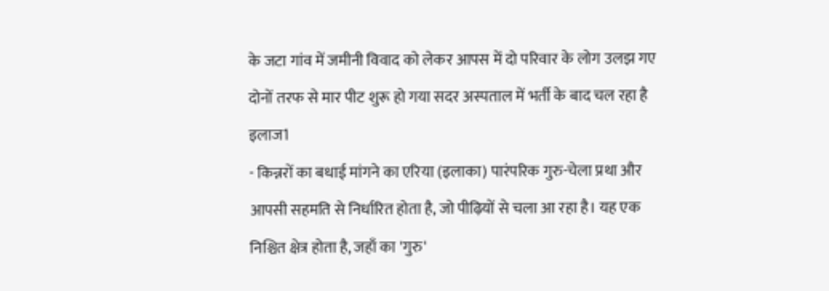के जटा गांव में जमीनी विवाद को लेकर आपस में दो परिवार के लोग उलझ गए दोनों तरफ से मार पीट शुरू हो गया सदर अस्पताल में भर्ती के बाद चल रहा है इलाज1
- किन्नरों का बधाई मांगने का एरिया (इलाका) पारंपरिक गुरु-चेला प्रथा और आपसी सहमति से निर्धारित होता है, जो पीढ़ियों से चला आ रहा है। यह एक निश्चित क्षेत्र होता है, जहाँ का 'गुरु'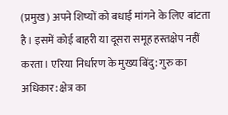(प्रमुख) अपने शिष्यों को बधाई मांगने के लिए बांटता है। इसमें कोई बाहरी या दूसरा समूह हस्तक्षेप नहीं करता। एरिया निर्धारण के मुख्य बिंदु: गुरु का अधिकार: क्षेत्र का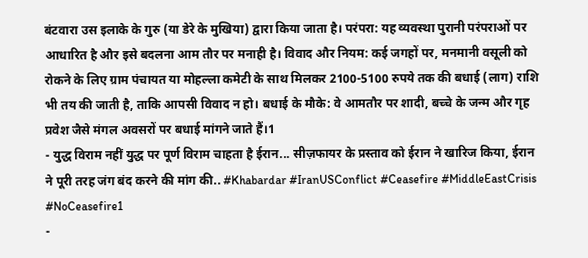बंटवारा उस इलाके के गुरु (या डेरे के मुखिया) द्वारा किया जाता है। परंपरा: यह व्यवस्था पुरानी परंपराओं पर आधारित है और इसे बदलना आम तौर पर मनाही है। विवाद और नियम: कई जगहों पर, मनमानी वसूली को रोकने के लिए ग्राम पंचायत या मोहल्ला कमेटी के साथ मिलकर 2100-5100 रुपये तक की बधाई (लाग) राशि भी तय की जाती है, ताकि आपसी विवाद न हो। बधाई के मौके: वे आमतौर पर शादी, बच्चे के जन्म और गृह प्रवेश जैसे मंगल अवसरों पर बधाई मांगने जाते हैं।1
- युद्ध विराम नहीं युद्ध पर पूर्ण विराम चाहता है ईरान... सीज़फायर के प्रस्ताव को ईरान ने खारिज किया, ईरान ने पूरी तरह जंग बंद करने की मांग की.. #Khabardar #IranUSConflict #Ceasefire #MiddleEastCrisis #NoCeasefire1
-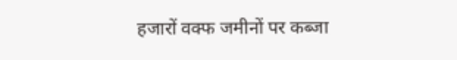हजारों वक्फ जमीनों पर कब्जा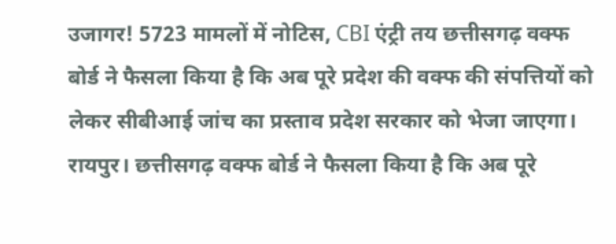उजागर! 5723 मामलों में नोटिस, CBI एंट्री तय छत्तीसगढ़ वक्फ बोर्ड ने फैसला किया है कि अब पूरे प्रदेश की वक्फ की संपत्तियों को लेकर सीबीआई जांच का प्रस्ताव प्रदेश सरकार को भेजा जाएगा। रायपुर। छत्तीसगढ़ वक्फ बोर्ड ने फैसला किया है कि अब पूरे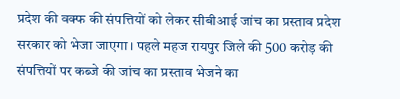प्रदेश की वक्फ की संपत्तियों को लेकर सीबीआई जांच का प्रस्ताव प्रदेश सरकार को भेजा जाएगा। पहले महज रायपुर जिले की 500 करोड़ की संपत्तियों पर कब्जे की जांच का प्रस्ताव भेजने का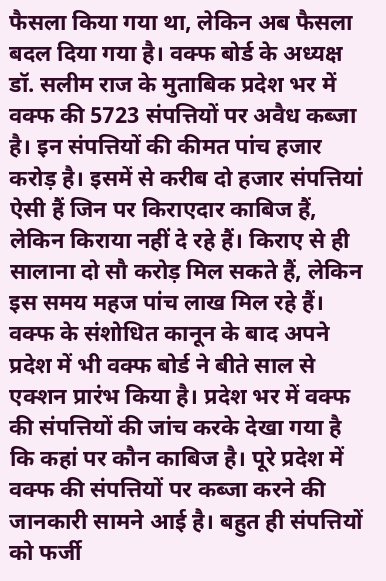फैसला किया गया था, लेकिन अब फैसला बदल दिया गया है। वक्फ बोर्ड के अध्यक्ष डॉ. सलीम राज के मुताबिक प्रदेश भर में वक्फ की 5723 संपत्तियों पर अवैध कब्जा है। इन संपत्तियों की कीमत पांच हजार करोड़ है। इसमें से करीब दो हजार संपत्तियां ऐसी हैं जिन पर किराएदार काबिज हैं, लेकिन किराया नहीं दे रहे हैं। किराए से ही सालाना दो सौ करोड़ मिल सकते हैं, लेकिन इस समय महज पांच लाख मिल रहे हैं। वक्फ के संशोधित कानून के बाद अपने प्रदेश में भी वक्फ बोर्ड ने बीते साल से एक्शन प्रारंभ किया है। प्रदेश भर में वक्फ की संपत्तियों की जांच करके देखा गया है कि कहां पर कौन काबिज है। पूरे प्रदेश में वक्फ की संपत्तियों पर कब्जा करने की जानकारी सामने आई है। बहुत ही संपत्तियों को फर्जी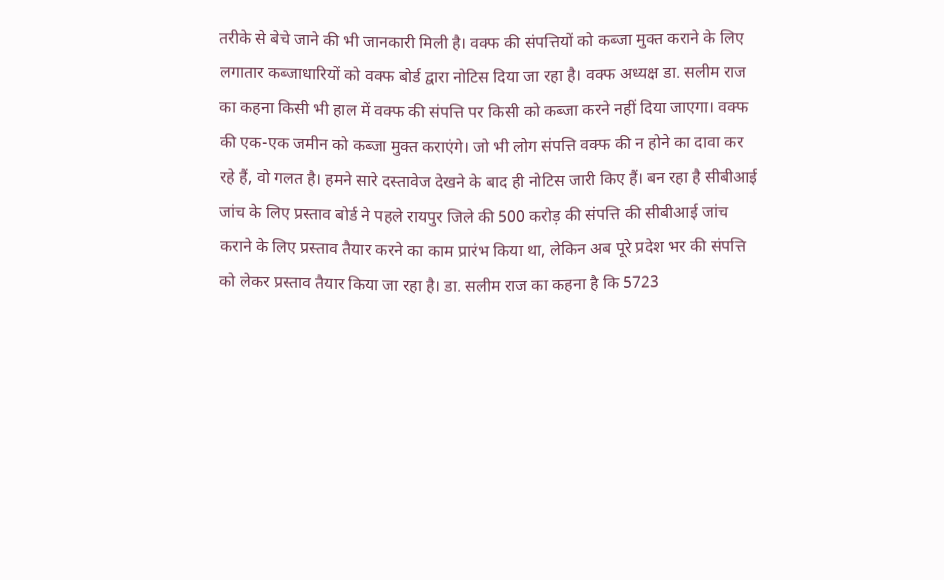तरीके से बेचे जाने की भी जानकारी मिली है। वक्फ की संपत्तियों को कब्जा मुक्त कराने के लिए लगातार कब्जाधारियों को वक्फ बोर्ड द्वारा नोटिस दिया जा रहा है। वक्फ अध्यक्ष डा. सलीम राज का कहना किसी भी हाल में वक्फ की संपत्ति पर किसी को कब्जा करने नहीं दिया जाएगा। वक्फ की एक-एक जमीन को कब्जा मुक्त कराएंगे। जो भी लोग संपत्ति वक्फ की न होने का दावा कर रहे हैं, वो गलत है। हमने सारे दस्तावेज देखने के बाद ही नोटिस जारी किए हैं। बन रहा है सीबीआई जांच के लिए प्रस्ताव बोर्ड ने पहले रायपुर जिले की 500 करोड़ की संपत्ति की सीबीआई जांच कराने के लिए प्रस्ताव तैयार करने का काम प्रारंभ किया था, लेकिन अब पूरे प्रदेश भर की संपत्ति को लेकर प्रस्ताव तैयार किया जा रहा है। डा. सलीम राज का कहना है कि 5723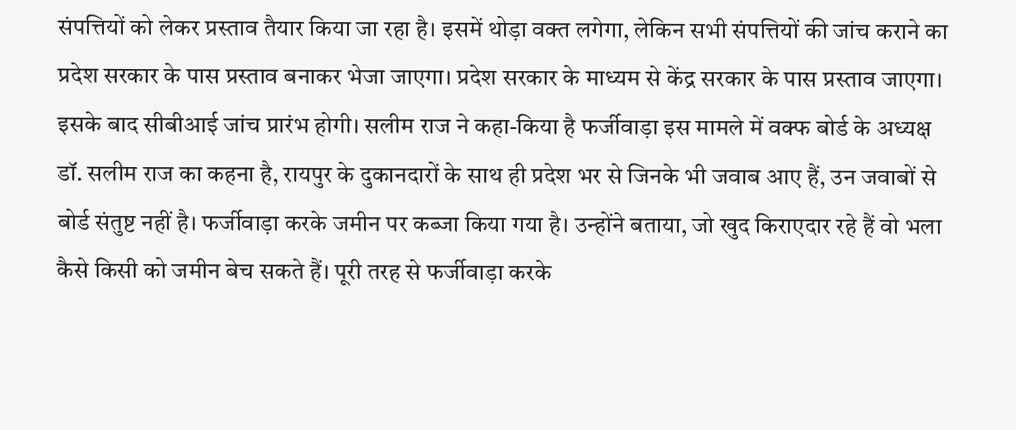संपत्तियों को लेकर प्रस्ताव तैयार किया जा रहा है। इसमें थोड़ा वक्त लगेगा, लेकिन सभी संपत्तियों की जांच कराने का प्रदेश सरकार के पास प्रस्ताव बनाकर भेजा जाएगा। प्रदेश सरकार के माध्यम से केंद्र सरकार के पास प्रस्ताव जाएगा। इसके बाद सीबीआई जांच प्रारंभ होगी। सलीम राज ने कहा-किया है फर्जीवाड़ा इस मामले में वक्फ बोर्ड के अध्यक्ष डॉ. सलीम राज का कहना है, रायपुर के दुकानदारों के साथ ही प्रदेश भर से जिनके भी जवाब आए हैं, उन जवाबों से बोर्ड संतुष्ट नहीं है। फर्जीवाड़ा करके जमीन पर कब्जा किया गया है। उन्होंने बताया, जो खुद किराएदार रहे हैं वो भला कैसे किसी को जमीन बेच सकते हैं। पूरी तरह से फर्जीवाड़ा करके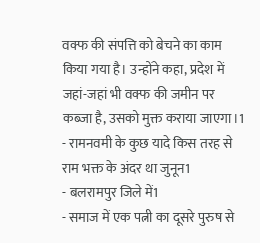वक्फ की संपत्ति को बेचने का काम किया गया है। उन्होंने कहा, प्रदेश में जहां-जहां भी वक्फ की जमीन पर कब्जा है, उसको मुक्त कराया जाएगा।1
- रामनवमी के कुछ यादे किस तरह से राम भक्त के अंदर था जुनून1
- बलरामपुर जिले में1
- समाज में एक पत्नी का दूसरे पुरुष से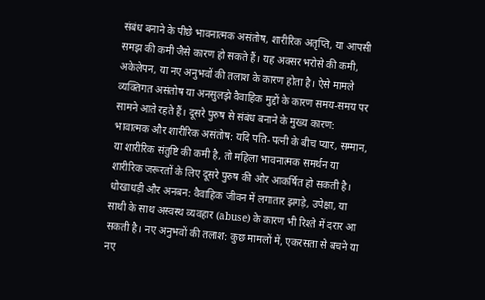संबंध बनाने के पीछे भावनात्मक असंतोष, शारीरिक अतृप्ति, या आपसी समझ की कमी जैसे कारण हो सकते हैं। यह अक्सर भरोसे की कमी, अकेलेपन, या नए अनुभवों की तलाश के कारण होता है। ऐसे मामले व्यक्तिगत असंतोष या अनसुलझे वैवाहिक मुद्दों के कारण समय-समय पर सामने आते रहते हैं। दूसरे पुरुष से संबंध बनाने के मुख्य कारण: भावात्मक और शारीरिक असंतोष: यदि पति-पत्नी के बीच प्यार, सम्मान, या शारीरिक संतुष्टि की कमी है, तो महिला भावनात्मक समर्थन या शारीरिक जरूरतों के लिए दूसरे पुरुष की ओर आकर्षित हो सकती है। धोखाधड़ी और अनबन: वैवाहिक जीवन में लगातार झगड़े, उपेक्षा, या साथी के साथ अस्वस्थ व्यवहार (abuse) के कारण भी रिश्ते में दरार आ सकती है। नए अनुभवों की तलाश: कुछ मामलों में, एकरसता से बचने या नए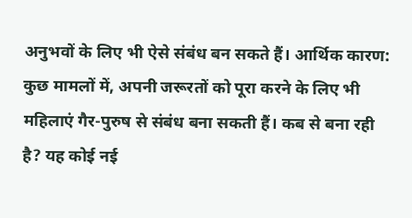अनुभवों के लिए भी ऐसे संबंध बन सकते हैं। आर्थिक कारण: कुछ मामलों में, अपनी जरूरतों को पूरा करने के लिए भी महिलाएं गैर-पुरुष से संबंध बना सकती हैं। कब से बना रही है? यह कोई नई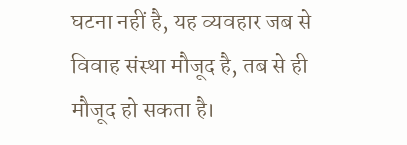घटना नहीं है, यह व्यवहार जब से विवाह संस्था मौजूद है, तब से ही मौजूद हो सकता है।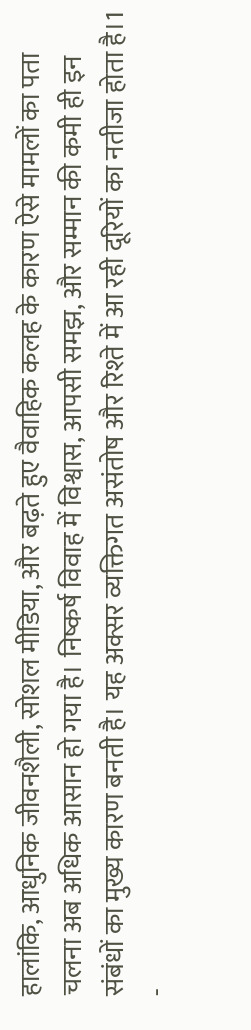हालांकि, आधुनिक जीवनशैली, सोशल मीडिया, और बढ़ते हुए वैवाहिक कलह के कारण ऐसे मामलों का पता चलना अब अधिक आसान हो गया है। निष्कर्ष विवाह में विश्वास, आपसी समझ, और सम्मान की कमी ही इन संबंधों का मुख्य कारण बनती है। यह अक्सर व्यक्तिगत असंतोष और रिश्ते में आ रही दूरियों का नतीजा होता है।1
-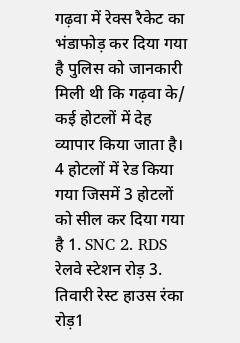गढ़वा में रेक्स रैकेट का भंडाफोड़ कर दिया गया है पुलिस को जानकारी मिली थी कि गढ़वा के/ कई होटलों में देह व्यापार किया जाता है। 4 होटलों में रेड किया गया जिसमें 3 होटलों को सील कर दिया गया है 1. SNC 2. RDS रेलवे स्टेशन रोड़ 3. तिवारी रेस्ट हाउस रंका रोड़1